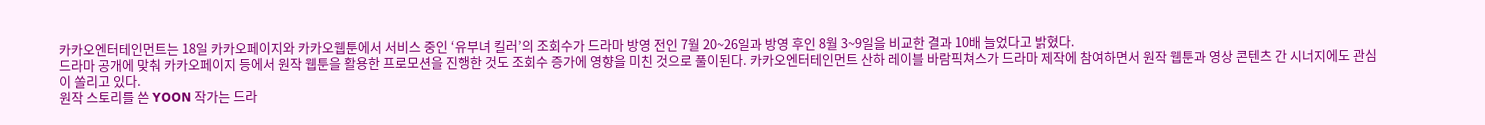카카오엔터테인먼트는 18일 카카오페이지와 카카오웹툰에서 서비스 중인 ‘유부녀 킬러’의 조회수가 드라마 방영 전인 7월 20~26일과 방영 후인 8월 3~9일을 비교한 결과 10배 늘었다고 밝혔다.
드라마 공개에 맞춰 카카오페이지 등에서 원작 웹툰을 활용한 프로모션을 진행한 것도 조회수 증가에 영향을 미친 것으로 풀이된다. 카카오엔터테인먼트 산하 레이블 바람픽쳐스가 드라마 제작에 참여하면서 원작 웹툰과 영상 콘텐츠 간 시너지에도 관심이 쏠리고 있다.
원작 스토리를 쓴 YOON 작가는 드라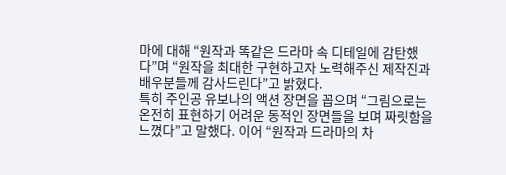마에 대해 “원작과 똑같은 드라마 속 디테일에 감탄했다”며 “원작을 최대한 구현하고자 노력해주신 제작진과 배우분들께 감사드린다”고 밝혔다.
특히 주인공 유보나의 액션 장면을 꼽으며 “그림으로는 온전히 표현하기 어려운 동적인 장면들을 보며 짜릿함을 느꼈다”고 말했다. 이어 “원작과 드라마의 차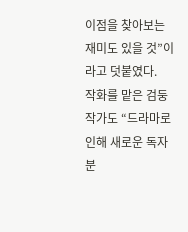이점을 찾아보는 재미도 있을 것”이라고 덧붙였다.
작화를 맡은 검둥 작가도 “드라마로 인해 새로운 독자분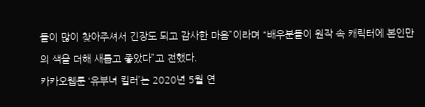들이 많이 찾아주셔서 긴장도 되고 감사한 마음”이라며 “배우분들이 원작 속 캐릭터에 본인만의 색을 더해 새롭고 좋았다”고 전했다.
카카오웹툰 ‘유부녀 킬러’는 2020년 5월 연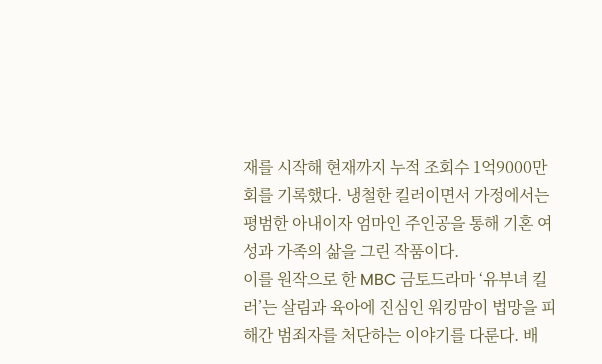재를 시작해 현재까지 누적 조회수 1억9000만회를 기록했다. 냉철한 킬러이면서 가정에서는 평범한 아내이자 엄마인 주인공을 통해 기혼 여성과 가족의 삶을 그린 작품이다.
이를 원작으로 한 MBC 금토드라마 ‘유부녀 킬러’는 살림과 육아에 진심인 워킹맘이 법망을 피해간 범죄자를 처단하는 이야기를 다룬다. 배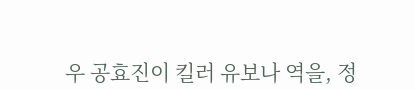우 공효진이 킬러 유보나 역을, 정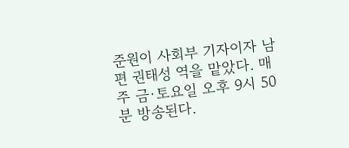준원이 사회부 기자이자 남편 권태성 역을 맡았다. 매주 금·토요일 오후 9시 50분 방송된다.